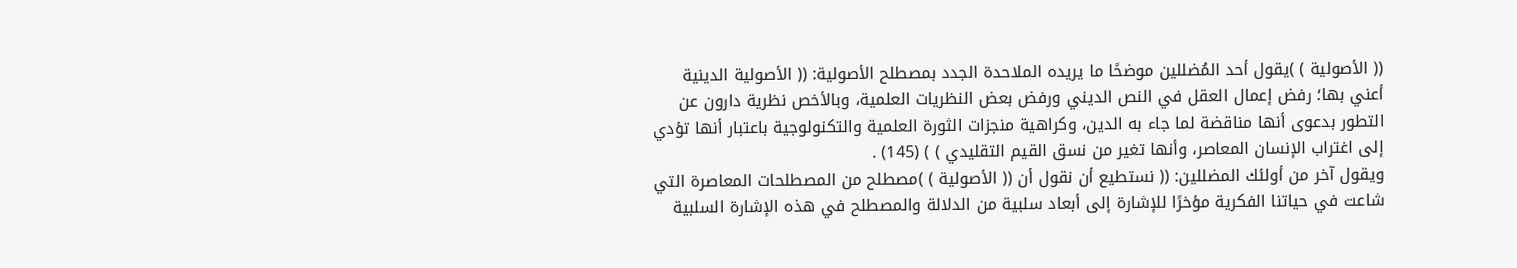(( الأصولية ) )يقول أحد المُضللين موضحًا ما يريده الملاحدة الجدد بمصطلح الأصولية: (( الأصولية الدينية أعني بها؛ رفض إعمال العقل في النص الديني ورفض بعض النظريات العلمية، وبالأخص نظرية دارون عن التطور بدعوى أنها مناقضة لما جاء به الدين، وكراهية منجزات الثورة العلمية والتكنولوجية باعتبار أنها تؤدي إلى اغتراب الإنسان المعاصر، وأنها تغير من نسق القيم التقليدي ) ) (145) .
ويقول آخر من أولئك المضللين: (( نستطيع أن نقول أن (( الأصولية ) )مصطلح من المصطلحات المعاصرة التي شاعت في حياتنا الفكرية مؤخرًا للإشارة إلى أبعاد سلبية من الدلالة والمصطلح في هذه الإشارة السلبية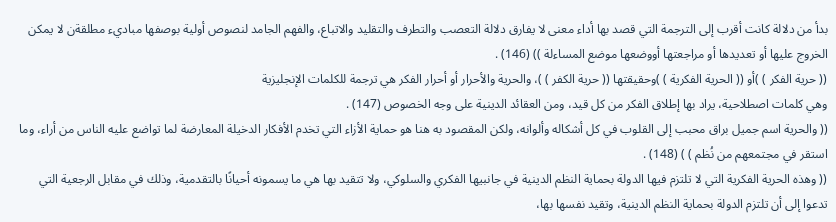بدأ من دلالة كانت أقرب إلى الترجمة التي قصد بها أداء معنى لا يفارق دلالة التعصب والتطرف والتقليد والاتباع، والفهم الجامد لنصوص أولية بوصفها مباديء مطلقةن لا يمكن الخروج عليها أو تعديدها أو مراجعتها أووضعها موضع المساءلة )) (146) .
(( حرية الفكر ) )أو (( الحرية الفكرية ) )وحقيقتها (( حرية الكفر ) )، والحرية والأحرار أو أحرار الفكر هي ترجمة للكلمات الإنجليزية
وهي كلمات اصطلاحية، يراد بها إطلاق الفكر من كل قيد، ومن العقائد الدينية على وجه الخصوص (147) .
(( والحرية اسم جميل براق محبب إلى القلوب في كل أشكاله وألوانه، ولكن المقصود به هنا هو حماية الأزاء التي تخدم الأفكار الدخيلة المعارضة لما تواضع عليه الناس من أراء، وما استقر في مجتمعهم من نُظم ) ) (148) .
(( وهذه الحرية الفكرية التي لا تلتزم فيها الدولة بحماية النظم الدينية في جانبيها الفكري والسلوكي، ولا تتقيد بها هي ما يسمونه أحيانًا بالتقدمية، وذلك في مقابل الرجعية التي تدعوا إلى أن تلتزم الدولة بحماية النظم الدينية، وتقيد نفسها بها،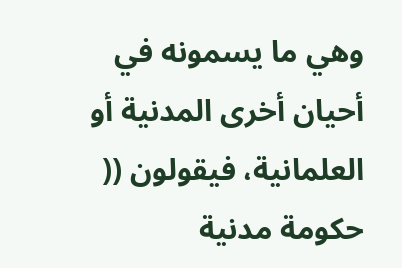وهي ما يسمونه في أحيان أخرى المدنية أو العلمانية، فيقولون (( حكومة مدنية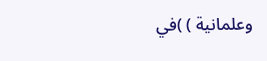وعلمانية ) )في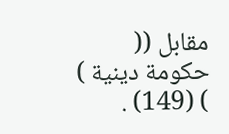مقابل (( حكومة دينية ) ) (149) .